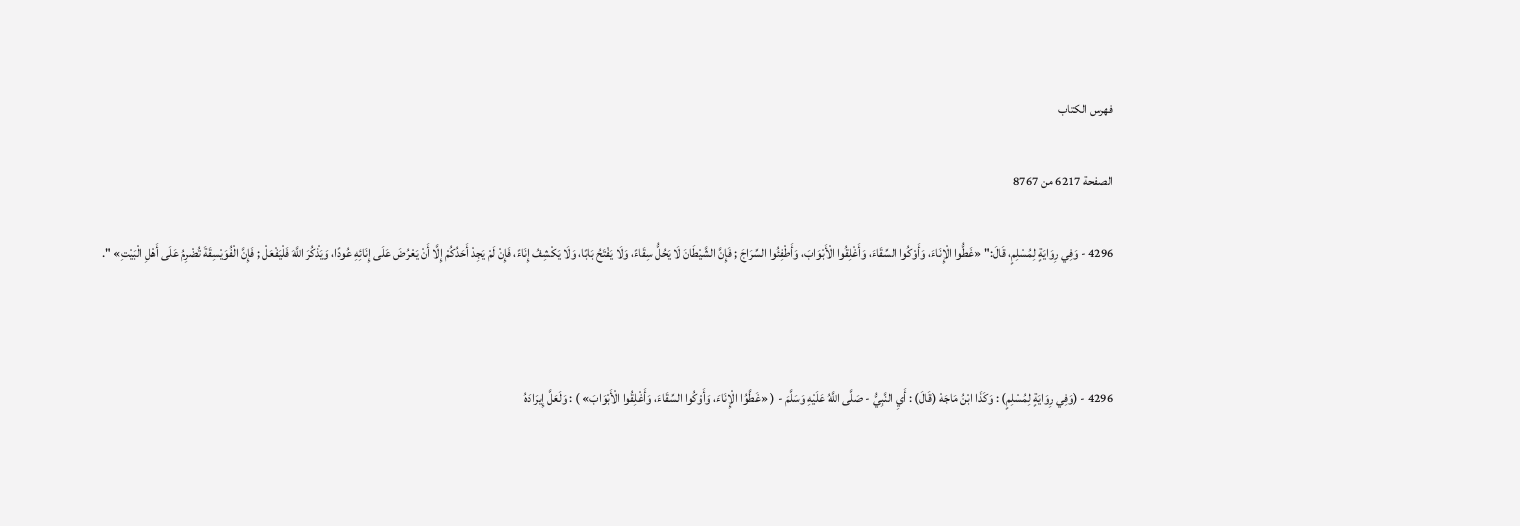فهرس الكتاب

الصفحة 6217 من 8767

4296 - وَفِي رِوَايَةٍ لِمُسْلِمٍ، قَالَ:" «غَطُّوا الْإِنَاءَ، وَأَوْكُوا السِّقَاءَ، وَأَغْلِقُوا الْأَبْوَابَ، وَأَطْفِئُوا السِّرَاجَ ; فَإِنَّ الشَّيْطَانَ لَا يَحُلُّ سِقَاءً، وَلَا يَفْتَحُ بَابًا، وَلَا يَكْشِفُ إِنَاءً، فَإِنْ لَمْ يَجِدْ أَحَدُكُمْ إِلَّا أَنْ يَعْرُضَ عَلَى إِنَائِهِ عُودًا، وَيَذْكُرَ اللَّهَ فَلْيَفْعَلْ ; فَإِنَّ الْفُوَيْسِقَةَ تُضْرِمُ عَلَى أَهْلِ الْبَيْتِ» ".



4296 - (وَفِي رِوَايَةٍ لِمُسْلِمٍ) : وَكَذَا ابْنُ مَاجَهْ (قَالَ) : أَيِ النَّبِيُّ - صَلَّى اللَّهُ عَلَيْهِ وَسَلَّمَ - ( «غَطَّوُا الْإِنَاءَ، وَأَوْكُوا السِّقَاءَ، وَأَغْلِقُوا الْأَبْوَابَ» ) : وَلَعَلَّ إِيرَادَهُ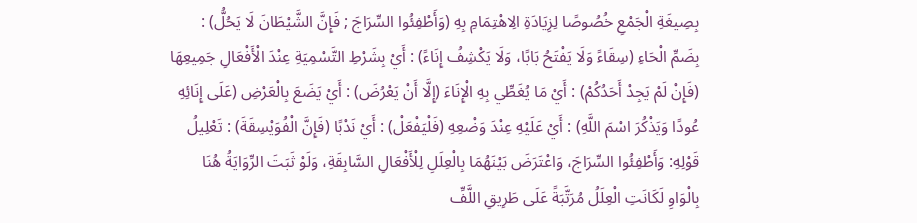بِصِيغَةِ الْجَمْعِ خُصُوصًا لِزِيَادَةِ الِاهْتِمَامِ بِهِ (وَأَطْفِئُوا السِّرَاجَ ; فَإِنَّ الشَّيْطَانَ لَا يَحُلُّ) : بِضَمِّ الْحَاءِ (سِقَاءً وَلَا يَفْتَحُ بَابًا، وَلَا يَكْشِفُ إِنَاءً) : أَيْ بِشَرْطِ التَّسْمِيَةِ عِنْدَ الْأَفْعَالِ جَمِيعِهَا (فَإِنْ لَمْ يَجِدْ أَحَدُكُمْ) : أَيْ مَا يُغَطِّي بِهِ الْإِنَاءَ (إِلَّا أَنْ يَعْرُضَ) : أَيْ يَضَعَ بِالْعَرْضِ (عَلَى إِنَائِهِ عُودًا وَيَذْكُرَ اسْمَ اللَّهِ) : أَيْ عَلَيْهِ عِنْدَ وَضْعِهِ (فَلْيَفْعَلْ) : أَيْ نَدْبًا (فَإِنَّ الْفُوَيْسِقَةَ) : تَعْلِيلُ قَوْلِهِ: وَأَطْفِئُوا السِّرَاجَ، وَاعْتَرَضَ بَيْنَهُمَا بِالْعِلَلِ لِلْأَفْعَالِ السَّابِقَةِ، وَلَوْ ثَبَتَ الرِّوَايَةُ هُنَا بِالْوَاوِ لَكَانَتِ الْعِلَلُ مُرَتَّبَةً عَلَى طَرِيقِ اللَّفِّ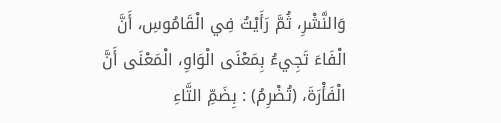وَالنَّشْرِ، ثُمَّ رَأَيْتُ فِي الْقَامُوسِ، أَنَّ الْفَاءَ تَجِيءُ بِمَعْنَى الْوَاوِ، الْمَعْنَى أَنَّ الْفَأْرَةَ، (تُضْرِمُ) : بِضَمِّ التَّاءِ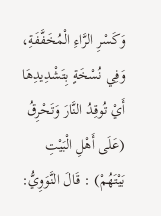وَكَسْرِ الرَّاءِ الْمُخَفَّفَةِ، وَفِي نُسْخَةٍ بِتَشْدِيدِهَا أَيْ تُوقِدُ النَّارَ وَتَحْرِقُ (عَلَى أَهْلِ الْبَيْتِ بَيْتَهُمْ) : قَالَ النَّوَوِيُّ: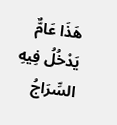هَذَا عَامٌّ يَدْخُلُ فِيهِ السِّرَاجُ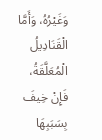وَغَيْرُهُ، وَأَمَّا الْقَنَادِيلُ الْمُعَلَّقَةُ، فَإِنْ خِيفَ بِسَبَبِهَا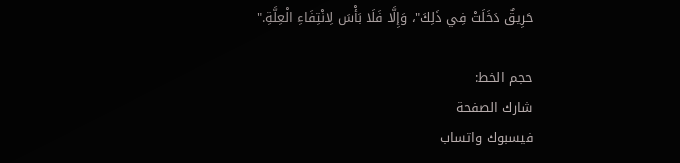حَرِيقٌ دَخَلَتْ فِي ذَلِكَ"، وَإِلَّا فَلَا بَأْسَ لِانْتِفَاءِ الْعِلَّةِ."

حجم الخط:
شارك الصفحة
فيسبوك واتساب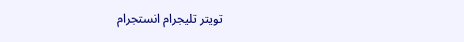تويتر تليجرام انستجرام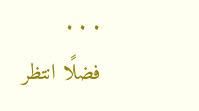. . .
فضلًا انتظر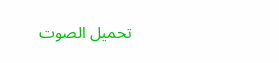تحميل الصوت